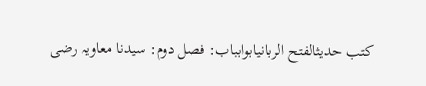کتب حدیثالفتح الربانیابوابباب: فصل دوم: سیدنا معاویہ رضی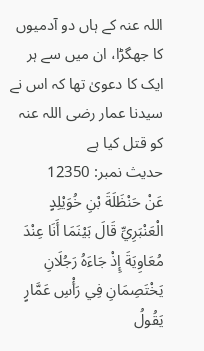اللہ عنہ کے ہاں دو آدمیوں کا جھگڑا، ان میں سے ہر ایک کا دعویٰ تھا کہ اس نے سیدنا عمار رضی اللہ عنہ کو قتل کیا ہے
حدیث نمبر: 12350
عَنْ حَنْظَلَةَ بْنِ خُوَيْلِدٍ الْعَنْبَرِيِّ قَالَ بَيْنَمَا أَنَا عِنْدَ مُعَاوِيَةَ إِذْ جَاءَهُ رَجُلَانِ يَخْتَصِمَانِ فِي رَأْسِ عَمَّارٍ يَقُولُ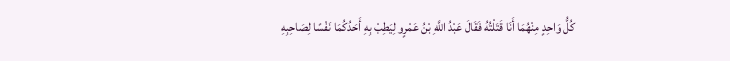كُلُّ وَاحِدٍ مِنْهُمَا أَنَا قَتَلْتُهُ فَقَالَ عَبْدُ اللَّهِ بْنُ عَمْرٍو لِيَطِبْ بِهِ أَحَدُكُمَا نَفْسًا لِصَاحِبِهِ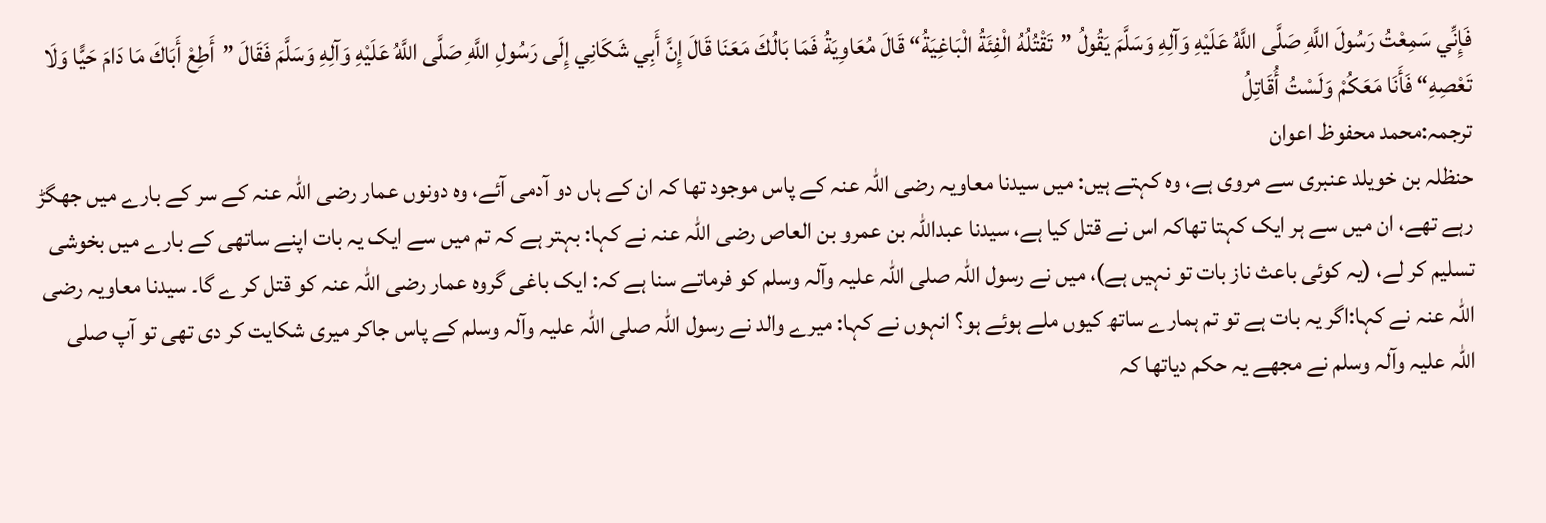فَإِنِّي سَمِعْتُ رَسُولَ اللَّهِ صَلَّى اللَّهُ عَلَيْهِ وَآلِهِ وَسَلَّمَ يَقُولُ ”تَقْتُلُهُ الْفِئَةُ الْبَاغِيَةُ“ قَالَ مُعَاوِيَةُ فَمَا بَالُكَ مَعَنَا قَالَ إِنَّ أَبِي شَكَانِي إِلَى رَسُولِ اللَّهِ صَلَّى اللَّهُ عَلَيْهِ وَآلِهِ وَسَلَّمَ فَقَالَ ”أَطِعْ أَبَاكَ مَا دَامَ حَيًّا وَلَا تَعْصِهِ“ فَأَنَا مَعَكُمْ وَلَسْتُ أُقَاتِلُ
ترجمہ:محمد محفوظ اعوان
حنظلہ بن خویلد عنبری سے مروی ہے، وہ کہتے ہیں: میں سیدنا معاویہ رضی اللہ عنہ کے پاس موجود تھا کہ ان کے ہاں دو آدمی آئے، وہ دونوں عمار رضی اللہ عنہ کے سر کے بارے میں جھگڑ رہے تھے، ان میں سے ہر ایک کہتا تھاکہ اس نے قتل کیا ہے، سیدنا عبداللہ بن عمرو بن العاص رضی اللہ عنہ نے کہا: بہتر ہے کہ تم میں سے ایک یہ بات اپنے ساتھی کے بارے میں بخوشی تسلیم کر لے، (یہ کوئی باعث ناز بات تو نہیں ہے)، میں نے رسول اللہ صلی اللہ علیہ وآلہ وسلم کو فرماتے سنا ہے کہ: ایک باغی گروہ عمار رضی اللہ عنہ کو قتل کر ے گا۔ سیدنا معاویہ رضی اللہ عنہ نے کہا:اگر یہ بات ہے تو تم ہمارے ساتھ کیوں ملے ہوئے ہو؟ انہوں نے کہا: میرے والد نے رسول اللہ صلی اللہ علیہ وآلہ وسلم کے پاس جاکر میری شکایت کر دی تھی تو آپ صلی اللہ علیہ وآلہ وسلم نے مجھے یہ حکم دیاتھا کہ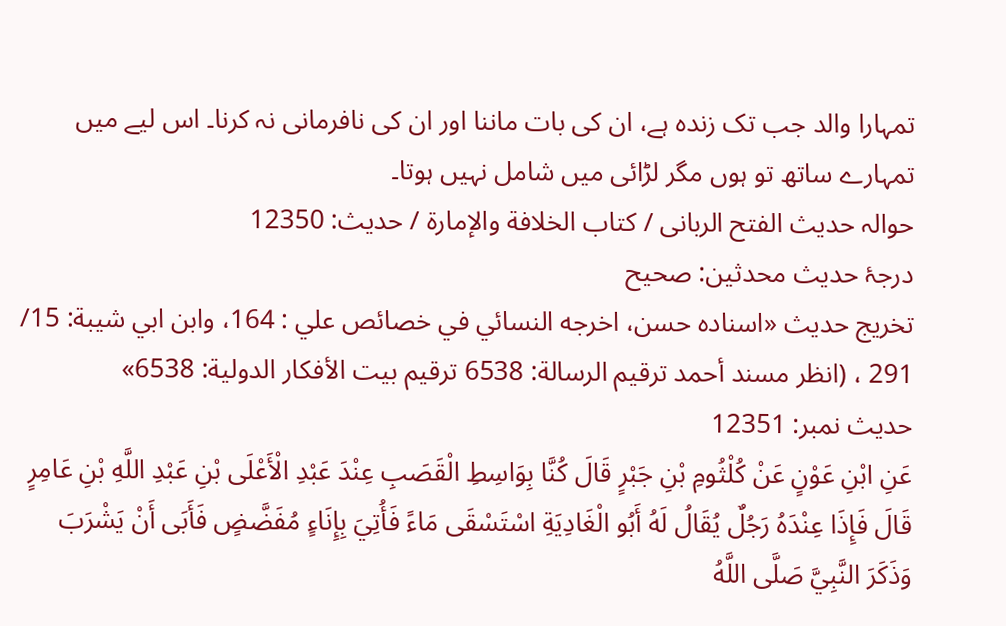تمہارا والد جب تک زندہ ہے، ان کی بات ماننا اور ان کی نافرمانی نہ کرنا۔ اس لیے میں تمہارے ساتھ تو ہوں مگر لڑائی میں شامل نہیں ہوتا۔
حوالہ حدیث الفتح الربانی / كتاب الخلافة والإمارة / حدیث: 12350
درجۂ حدیث محدثین: صحیح
تخریج حدیث «اسناده حسن، اخرجه النسائي في خصائص علي : 164، وابن ابي شيبة: 15/ 291 ، (انظر مسند أحمد ترقيم الرسالة: 6538 ترقیم بيت الأفكار الدولية: 6538»
حدیث نمبر: 12351
عَنِ ابْنِ عَوْنٍ عَنْ كُلْثُومِ بْنِ جَبْرٍ قَالَ كُنَّا بِوَاسِطِ الْقَصَبِ عِنْدَ عَبْدِ الْأَعْلَى بْنِ عَبْدِ اللَّهِ بْنِ عَامِرٍ قَالَ فَإِذَا عِنْدَهُ رَجُلٌ يُقَالُ لَهُ أَبُو الْغَادِيَةِ اسْتَسْقَى مَاءً فَأُتِيَ بِإِنَاءٍ مُفَضَّضٍ فَأَبَى أَنْ يَشْرَبَ وَذَكَرَ النَّبِيَّ صَلَّى اللَّهُ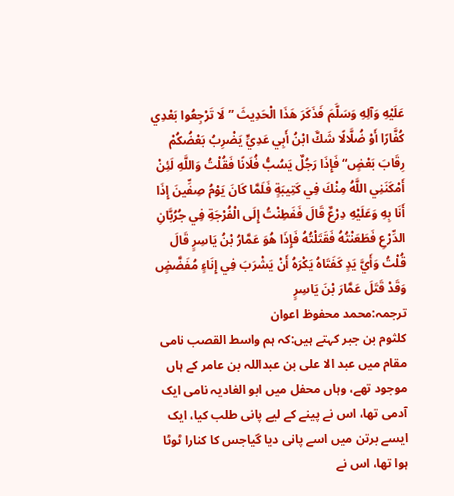عَلَيْهِ وَآلِهِ وَسَلَّمَ فَذَكَرَ هَذَا الْحَدِيثَ ”لَا تَرْجِعُوا بَعْدِي كُفَّارًا أَوْ ضُلَّالًا شَكَّ ابْنُ أَبِي عَدِيٍّ يَضْرِبُ بَعْضُكُمْ رِقَابَ بَعْضٍ“ فَإِذَا رَجُلٌ يَسُبُّ فُلَانًا فَقُلْتُ وَاللَّهِ لَئِنْ أَمْكَنَنِي اللَّهُ مِنْكَ فِي كَتِيبَةٍ فَلَمَّا كَانَ يَوْمُ صِفِّينَ إِذَا أَنَا بِهِ وَعَلَيْهِ دِرْعٌ قَالَ فَفَطِنْتُ إِلَى الْفُرْجَةِ فِي جُرُبَّانِ الدِّرْعِ فَطَعَنْتُهُ فَقَتَلْتُهُ فَإِذَا هُوَ عَمَّارُ بْنُ يَاسِرٍ قَالَ قُلْتُ وَأَيَّ يَدٍ كَفَتَاهُ يَكْرَهُ أَنْ يَشْرَبَ فِي إِنَاءٍ مُفَضَّضٍ وَقَدْ قَتَلَ عَمَّارَ بْنَ يَاسِرٍ
ترجمہ:محمد محفوظ اعوان
کلثوم بن جبر کہتے ہیں:کہ ہم واسط القصب نامی مقام میں عبد الا علی بن عبداللہ بن عامر کے ہاں موجود تھے، وہاں محفل میں ابو الغادیہ نامی ایک آدمی تھا، اس نے پینے کے لیے پانی طلب کیا، ایک ایسے برتن میں اسے پانی دیا گیاجس کا کنارا ٹوٹا ہوا تھا، اس نے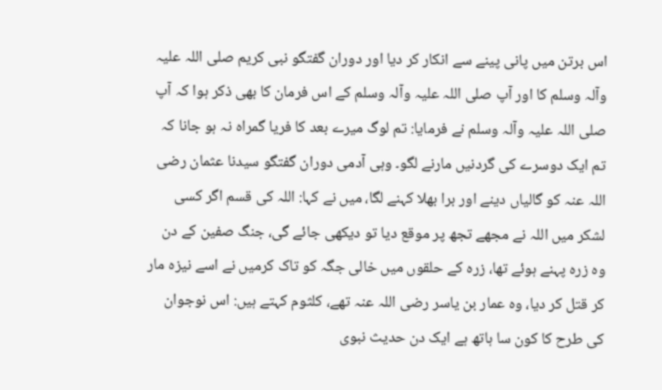اس برتن میں پانی پینے سے انکار کر دیا اور دوران گفتگو نبی کریم صلی اللہ علیہ وآلہ وسلم کا اور آپ صلی اللہ علیہ وآلہ وسلم کے اس فرمان کا بھی ذکر ہوا کہ آپ صلی اللہ علیہ وآلہ وسلم نے فرمایا: تم لوگ میرے بعد کا فریا گمراہ نہ ہو جانا کہ تم ایک دوسرے کی گردنیں مارنے لگو۔ وہی آدمی دوران گفتگو سیدنا عثمان رضی اللہ عنہ کو گالیاں دینے اور برا بھلا کہنے لگا، میں نے کہا: اللہ کی قسم اگر کسی لشکر میں اللہ نے مجھے تجھ پر موقع دیا تو دیکھی جائے گی، جنگ صفین کے دن وہ زرہ پہنے ہوئے تھا، زرہ کے حلقوں میں خالی جگہ کو تاک کرمیں نے اسے نیزہ مار کر قتل کر دیا، وہ عمار بن یاسر رضی اللہ عنہ تھے، کلثوم کہتے ہیں: اس نوجوان کی طرح کا کون سا ہاتھ ہے ایک دن حدیث نبوی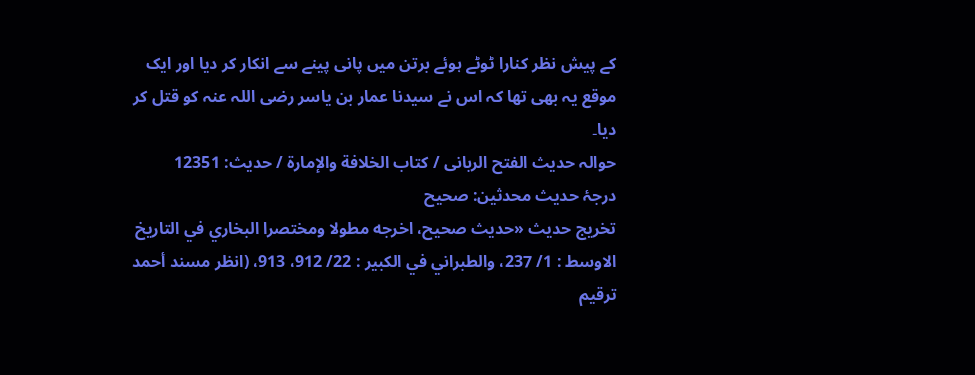کے پیش نظر کنارا ٹوٹے ہوئے برتن میں پانی پینے سے انکار کر دیا اور ایک موقع یہ بھی تھا کہ اس نے سیدنا عمار بن یاسر رضی اللہ عنہ کو قتل کر دیا۔
حوالہ حدیث الفتح الربانی / كتاب الخلافة والإمارة / حدیث: 12351
درجۂ حدیث محدثین: صحیح
تخریج حدیث «حديث صحيح، اخرجه مطولا ومختصرا البخاري في التاريخ الاوسط : 1/ 237، والطبراني في الكبير : 22/ 912، 913، (انظر مسند أحمد ترقيم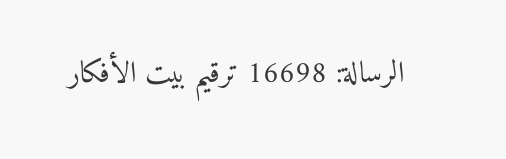الرسالة: 16698 ترقیم بيت الأفكار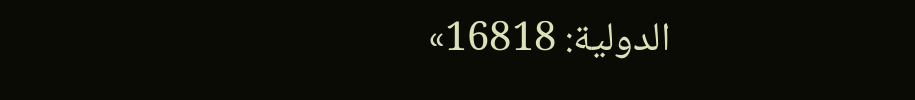الدولية: 16818»